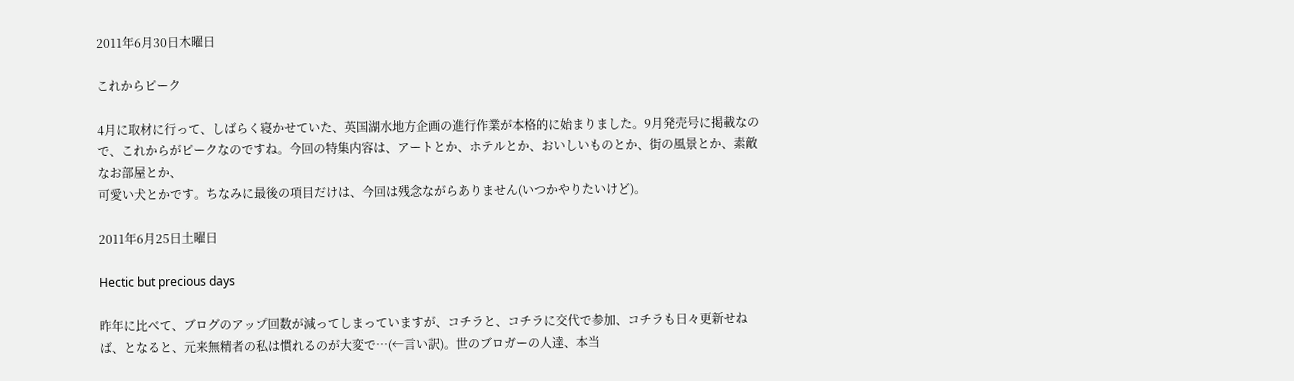2011年6月30日木曜日

これからピーク

4月に取材に行って、しばらく寝かせていた、英国湖水地方企画の進行作業が本格的に始まりました。9月発売号に掲載なので、これからがピークなのですね。今回の特集内容は、アートとか、ホテルとか、おいしいものとか、街の風景とか、素敵なお部屋とか、
可愛い犬とかです。ちなみに最後の項目だけは、今回は残念ながらありません(いつかやりたいけど)。

2011年6月25日土曜日

Hectic but precious days

昨年に比べて、ブログのアップ回数が減ってしまっていますが、コチラと、コチラに交代で参加、コチラも日々更新せねば、となると、元来無精者の私は慣れるのが大変で…(←言い訳)。世のブロガーの人達、本当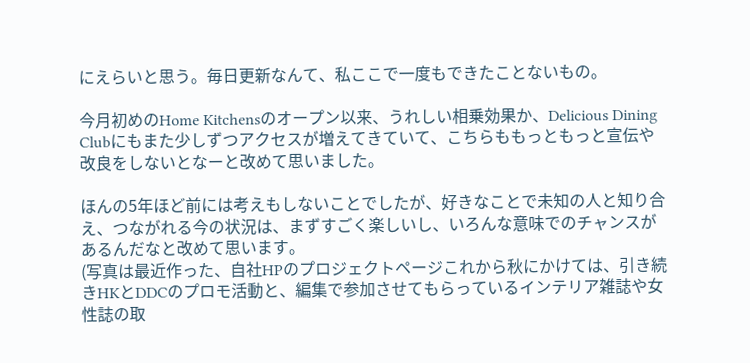にえらいと思う。毎日更新なんて、私ここで一度もできたことないもの。

今月初めのHome Kitchensのオープン以来、うれしい相乗効果か、Delicious Dining Clubにもまた少しずつアクセスが増えてきていて、こちらももっともっと宣伝や改良をしないとなーと改めて思いました。

ほんの5年ほど前には考えもしないことでしたが、好きなことで未知の人と知り合え、つながれる今の状況は、まずすごく楽しいし、いろんな意味でのチャンスがあるんだなと改めて思います。
(写真は最近作った、自社HPのプロジェクトページこれから秋にかけては、引き続きHKとDDCのプロモ活動と、編集で参加させてもらっているインテリア雑誌や女性誌の取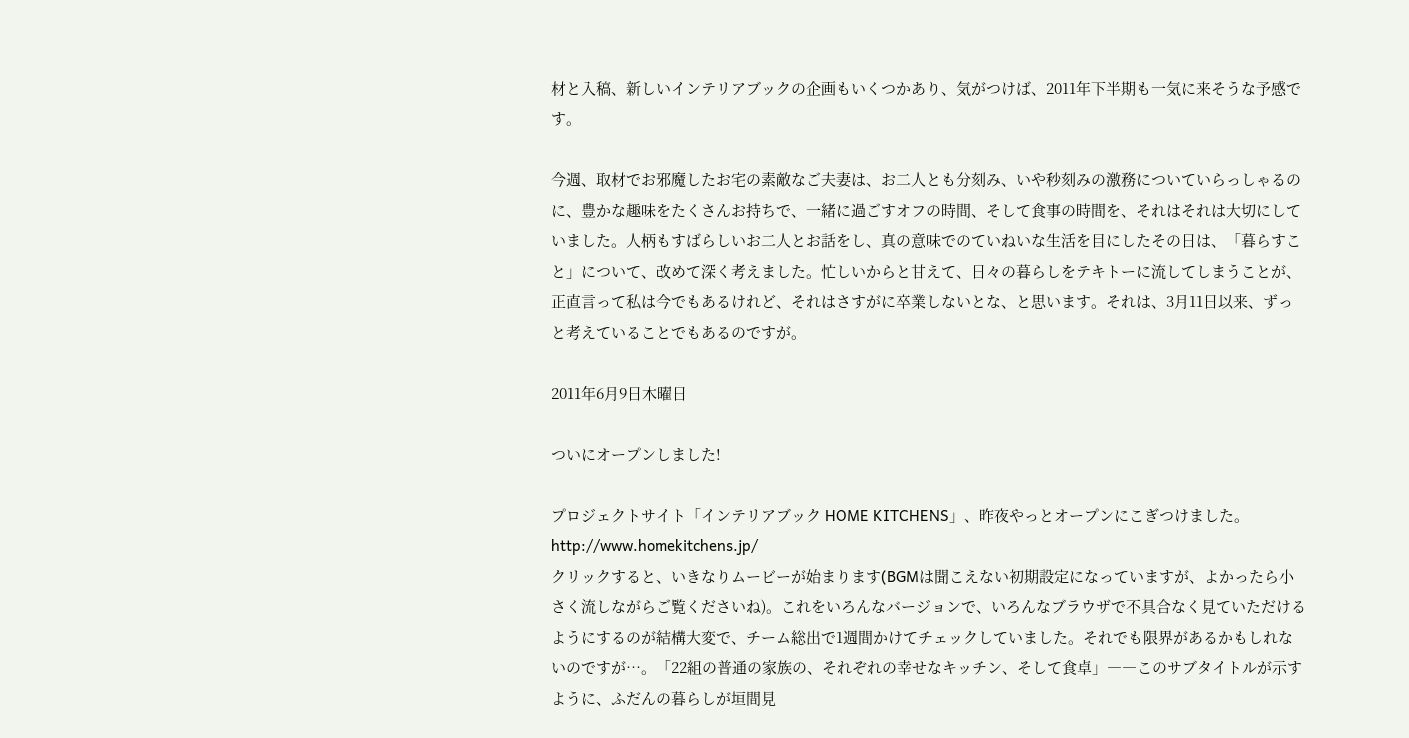材と入稿、新しいインテリアブックの企画もいくつかあり、気がつけば、2011年下半期も一気に来そうな予感です。

今週、取材でお邪魔したお宅の素敵なご夫妻は、お二人とも分刻み、いや秒刻みの激務についていらっしゃるのに、豊かな趣味をたくさんお持ちで、一緒に過ごすオフの時間、そして食事の時間を、それはそれは大切にしていました。人柄もすばらしいお二人とお話をし、真の意味でのていねいな生活を目にしたその日は、「暮らすこと」について、改めて深く考えました。忙しいからと甘えて、日々の暮らしをテキトーに流してしまうことが、正直言って私は今でもあるけれど、それはさすがに卒業しないとな、と思います。それは、3月11日以来、ずっと考えていることでもあるのですが。

2011年6月9日木曜日

ついにオープンしました!

プロジェクトサイト「インテリアブック HOME KITCHENS」、昨夜やっとオープンにこぎつけました。
http://www.homekitchens.jp/
クリックすると、いきなりムービーが始まります(BGMは聞こえない初期設定になっていますが、よかったら小さく流しながらご覧くださいね)。これをいろんなバージョンで、いろんなブラウザで不具合なく見ていただけるようにするのが結構大変で、チーム総出で1週間かけてチェックしていました。それでも限界があるかもしれないのですが…。「22組の普通の家族の、それぞれの幸せなキッチン、そして食卓」――このサブタイトルが示すように、ふだんの暮らしが垣間見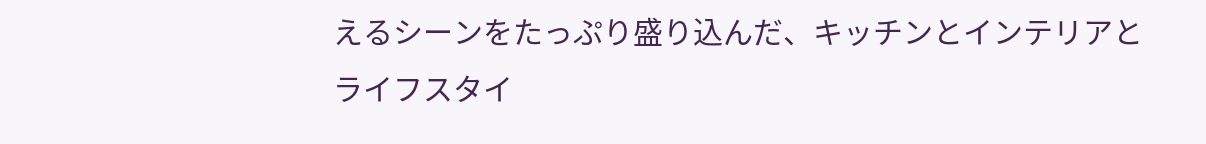えるシーンをたっぷり盛り込んだ、キッチンとインテリアとライフスタイ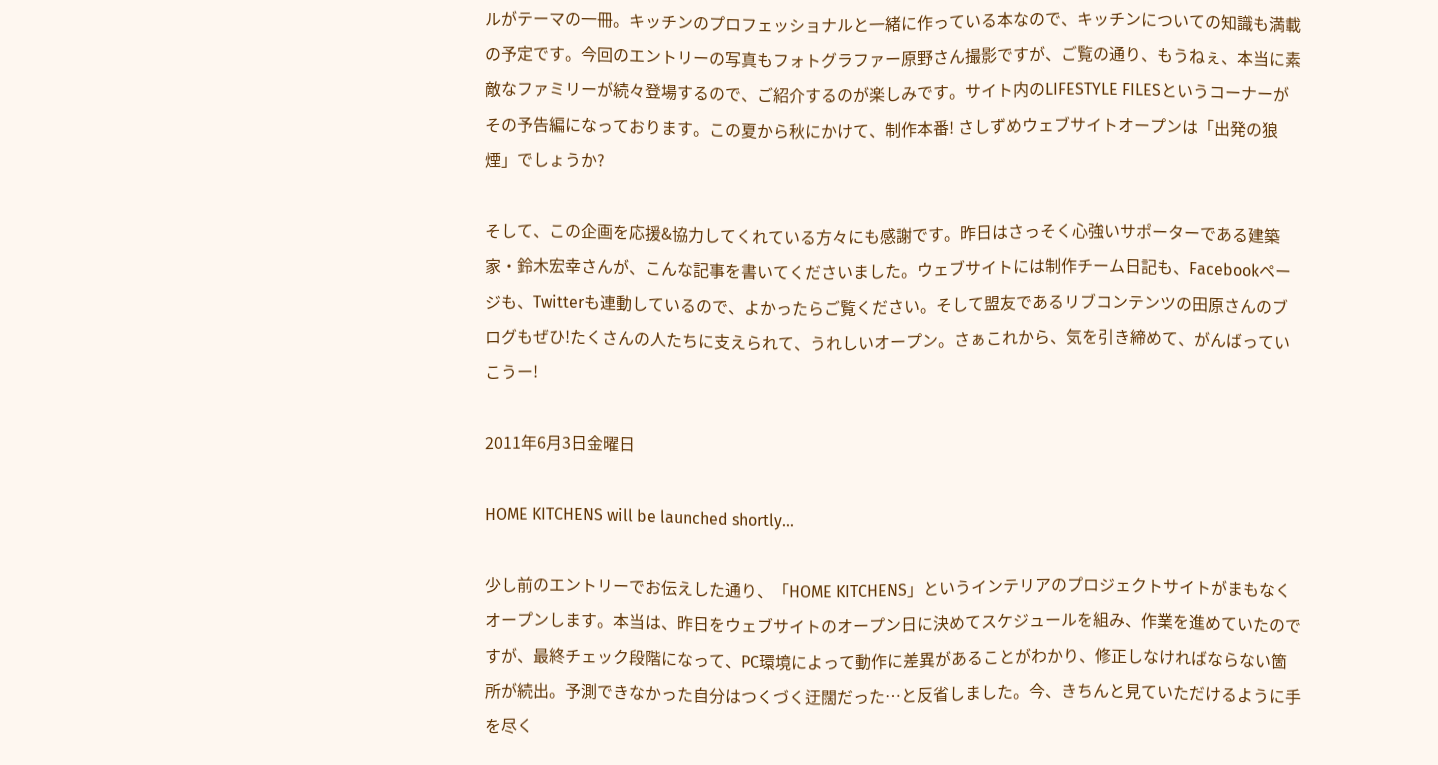ルがテーマの一冊。キッチンのプロフェッショナルと一緒に作っている本なので、キッチンについての知識も満載の予定です。今回のエントリーの写真もフォトグラファー原野さん撮影ですが、ご覧の通り、もうねぇ、本当に素敵なファミリーが続々登場するので、ご紹介するのが楽しみです。サイト内のLIFESTYLE FILESというコーナーがその予告編になっております。この夏から秋にかけて、制作本番! さしずめウェブサイトオープンは「出発の狼煙」でしょうか?

そして、この企画を応援&協力してくれている方々にも感謝です。昨日はさっそく心強いサポーターである建築家・鈴木宏幸さんが、こんな記事を書いてくださいました。ウェブサイトには制作チーム日記も、Facebookページも、Twitterも連動しているので、よかったらご覧ください。そして盟友であるリブコンテンツの田原さんのブログもぜひ!たくさんの人たちに支えられて、うれしいオープン。さぁこれから、気を引き締めて、がんばっていこうー!

2011年6月3日金曜日

HOME KITCHENS will be launched shortly...

少し前のエントリーでお伝えした通り、「HOME KITCHENS」というインテリアのプロジェクトサイトがまもなくオープンします。本当は、昨日をウェブサイトのオープン日に決めてスケジュールを組み、作業を進めていたのですが、最終チェック段階になって、PC環境によって動作に差異があることがわかり、修正しなければならない箇所が続出。予測できなかった自分はつくづく迂闊だった…と反省しました。今、きちんと見ていただけるように手を尽く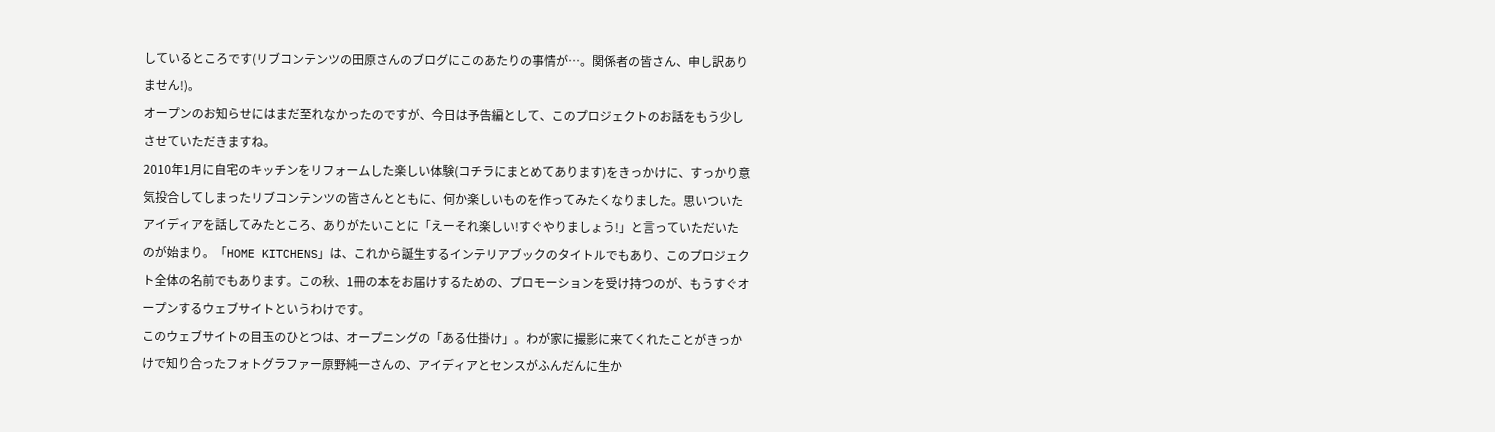しているところです(リブコンテンツの田原さんのブログにこのあたりの事情が…。関係者の皆さん、申し訳ありません!)。
オープンのお知らせにはまだ至れなかったのですが、今日は予告編として、このプロジェクトのお話をもう少しさせていただきますね。
2010年1月に自宅のキッチンをリフォームした楽しい体験(コチラにまとめてあります)をきっかけに、すっかり意気投合してしまったリブコンテンツの皆さんとともに、何か楽しいものを作ってみたくなりました。思いついたアイディアを話してみたところ、ありがたいことに「えーそれ楽しい!すぐやりましょう!」と言っていただいたのが始まり。「HOME KITCHENS」は、これから誕生するインテリアブックのタイトルでもあり、このプロジェクト全体の名前でもあります。この秋、1冊の本をお届けするための、プロモーションを受け持つのが、もうすぐオープンするウェブサイトというわけです。
このウェブサイトの目玉のひとつは、オープニングの「ある仕掛け」。わが家に撮影に来てくれたことがきっかけで知り合ったフォトグラファー原野純一さんの、アイディアとセンスがふんだんに生か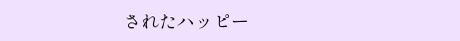されたハッピー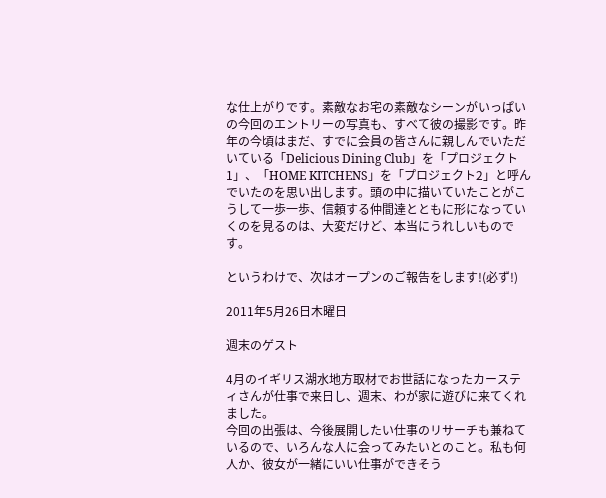な仕上がりです。素敵なお宅の素敵なシーンがいっぱいの今回のエントリーの写真も、すべて彼の撮影です。昨年の今頃はまだ、すでに会員の皆さんに親しんでいただいている「Delicious Dining Club」を「プロジェクト1」、「HOME KITCHENS」を「プロジェクト2」と呼んでいたのを思い出します。頭の中に描いていたことがこうして一歩一歩、信頼する仲間達とともに形になっていくのを見るのは、大変だけど、本当にうれしいものです。

というわけで、次はオープンのご報告をします!(必ず!)

2011年5月26日木曜日

週末のゲスト

4月のイギリス湖水地方取材でお世話になったカースティさんが仕事で来日し、週末、わが家に遊びに来てくれました。
今回の出張は、今後展開したい仕事のリサーチも兼ねているので、いろんな人に会ってみたいとのこと。私も何人か、彼女が一緒にいい仕事ができそう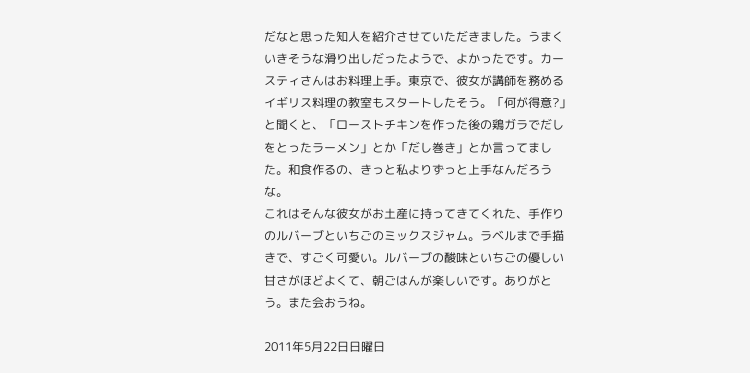だなと思った知人を紹介させていただきました。うまくいきそうな滑り出しだったようで、よかったです。カースティさんはお料理上手。東京で、彼女が講師を務めるイギリス料理の教室もスタートしたそう。「何が得意?」と聞くと、「ローストチキンを作った後の鶏ガラでだしをとったラーメン」とか「だし巻き」とか言ってました。和食作るの、きっと私よりずっと上手なんだろうな。
これはそんな彼女がお土産に持ってきてくれた、手作りのルバーブといちごのミックスジャム。ラベルまで手描きで、すごく可愛い。ルバーブの酸味といちごの優しい甘さがほどよくて、朝ごはんが楽しいです。ありがとう。また会おうね。

2011年5月22日日曜日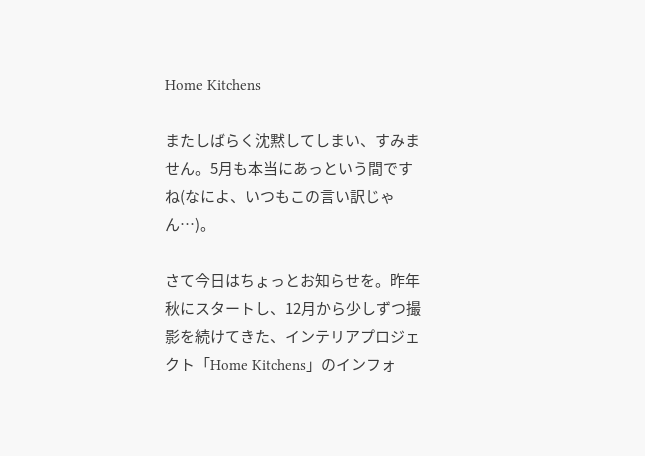Home Kitchens

またしばらく沈黙してしまい、すみません。5月も本当にあっという間ですね(なによ、いつもこの言い訳じゃん…)。

さて今日はちょっとお知らせを。昨年秋にスタートし、12月から少しずつ撮影を続けてきた、インテリアプロジェクト「Home Kitchens」のインフォ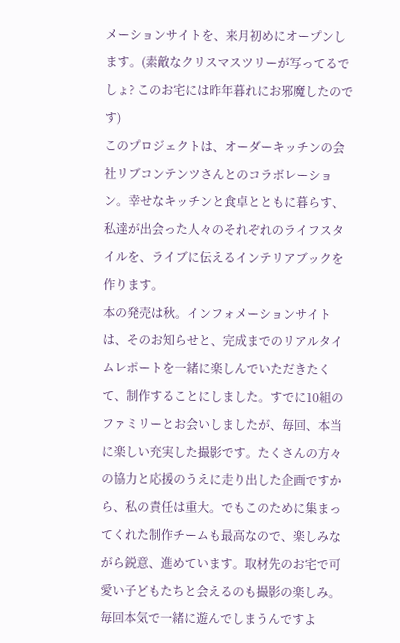メーションサイトを、来月初めにオープンします。(素敵なクリスマスツリーが写ってるでしょ? このお宅には昨年暮れにお邪魔したのです)
このプロジェクトは、オーダーキッチンの会社リブコンテンツさんとのコラボレーション。幸せなキッチンと食卓とともに暮らす、私達が出会った人々のそれぞれのライフスタイルを、ライブに伝えるインテリアブックを作ります。
本の発売は秋。インフォメーションサイトは、そのお知らせと、完成までのリアルタイムレポートを一緒に楽しんでいただきたくて、制作することにしました。すでに10組のファミリーとお会いしましたが、毎回、本当に楽しい充実した撮影です。たくさんの方々の協力と応援のうえに走り出した企画ですから、私の責任は重大。でもこのために集まってくれた制作チームも最高なので、楽しみながら鋭意、進めています。取材先のお宅で可愛い子どもたちと会えるのも撮影の楽しみ。毎回本気で一緒に遊んでしまうんですよ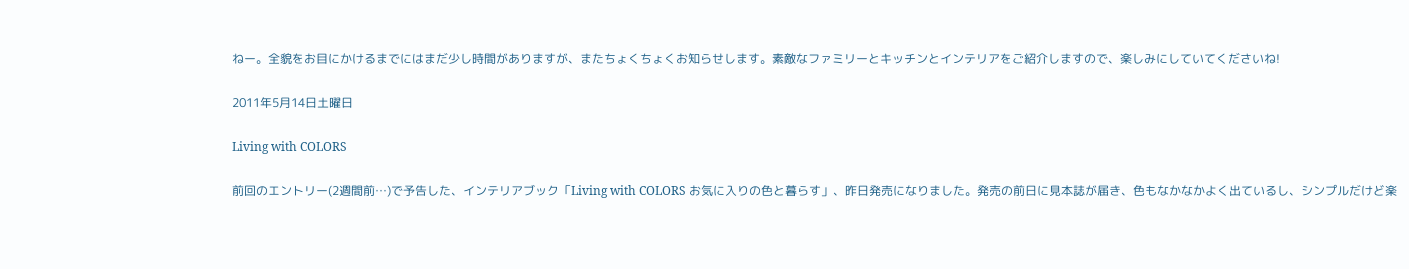ねー。全貌をお目にかけるまでにはまだ少し時間がありますが、またちょくちょくお知らせします。素敵なファミリーとキッチンとインテリアをご紹介しますので、楽しみにしていてくださいね!

2011年5月14日土曜日

Living with COLORS

前回のエントリー(2週間前…)で予告した、インテリアブック「Living with COLORS お気に入りの色と暮らす」、昨日発売になりました。発売の前日に見本誌が届き、色もなかなかよく出ているし、シンプルだけど楽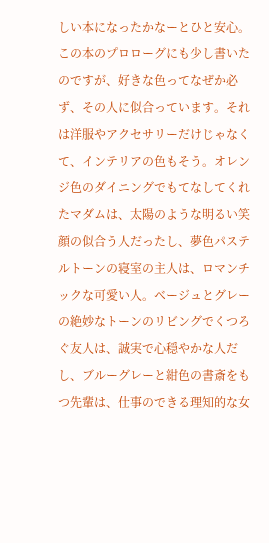しい本になったかなーとひと安心。
この本のプロローグにも少し書いたのですが、好きな色ってなぜか必ず、その人に似合っています。それは洋服やアクセサリーだけじゃなくて、インテリアの色もそう。オレンジ色のダイニングでもてなしてくれたマダムは、太陽のような明るい笑顔の似合う人だったし、夢色パステルトーンの寝室の主人は、ロマンチックな可愛い人。ベージュとグレーの絶妙なトーンのリビングでくつろぐ友人は、誠実で心穏やかな人だし、ブルーグレーと紺色の書斎をもつ先輩は、仕事のできる理知的な女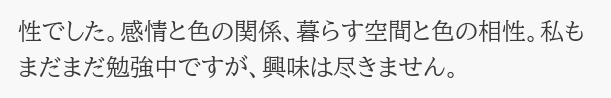性でした。感情と色の関係、暮らす空間と色の相性。私もまだまだ勉強中ですが、興味は尽きません。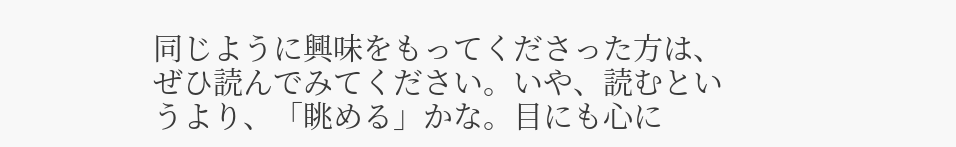同じように興味をもってくださった方は、ぜひ読んでみてください。いや、読むというより、「眺める」かな。目にも心に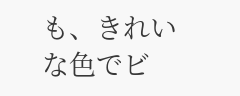も、きれいな色でビ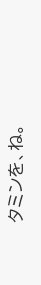タミンを、ね。